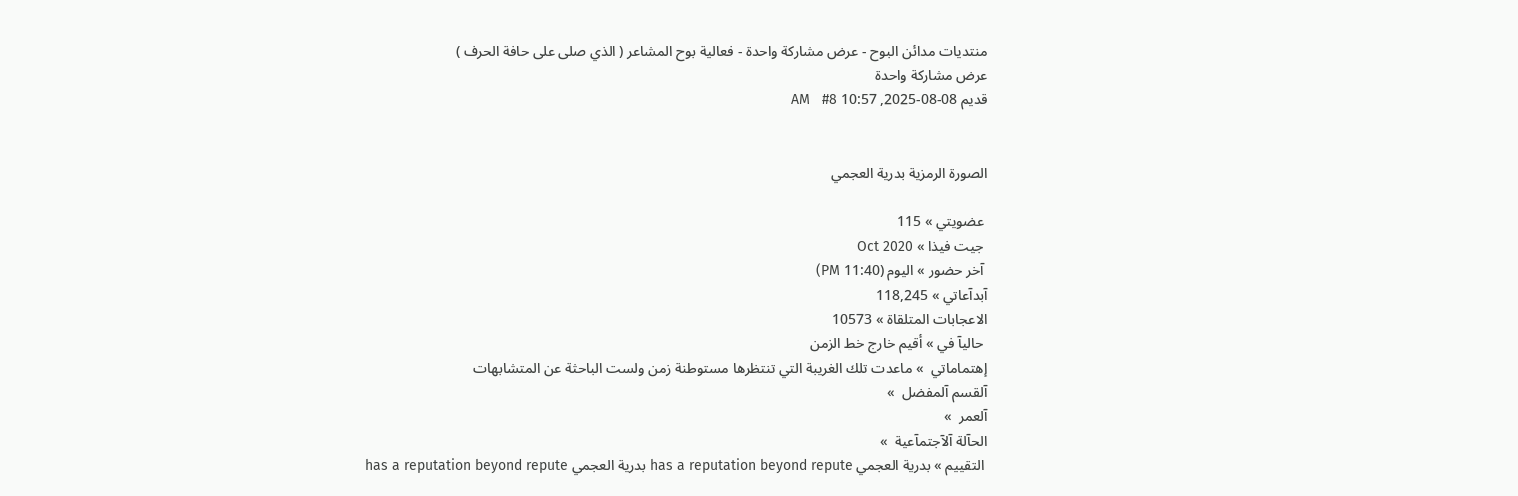منتديات مدائن البوح - عرض مشاركة واحدة - فعالية بوح المشاعر ( الذي صلى على حافة الحرف )
عرض مشاركة واحدة
قديم 08-08-2025, 10:57 AM   #8


الصورة الرمزية بدرية العجمي

 عضويتي » 115
 جيت فيذا » Oct 2020
 آخر حضور » اليوم (11:40 PM)
آبدآعاتي » 118,245
الاعجابات المتلقاة » 10573
 حاليآ في » أقيم خارج خط الزمن
إهتماماتي  » ماعدت تلك الغريبة التي تنتظرها مستوطنة زمن ولست الباحثة عن المتشابهات
آلقسم آلمفضل  »
آلعمر  »
الحآلة آلآجتمآعية  »
 التقييم » بدرية العجمي has a reputation beyond repute بدرية العجمي has a reputation beyond repute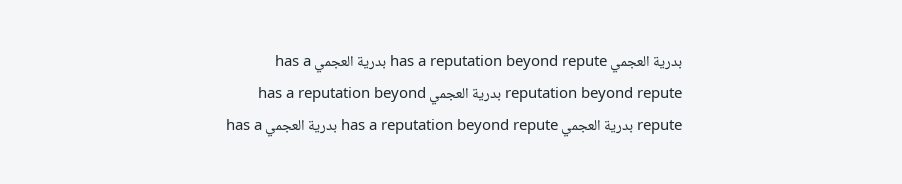بدرية العجمي has a reputation beyond repute بدرية العجمي has a reputation beyond repute بدرية العجمي has a reputation beyond repute بدرية العجمي has a reputation beyond repute بدرية العجمي has a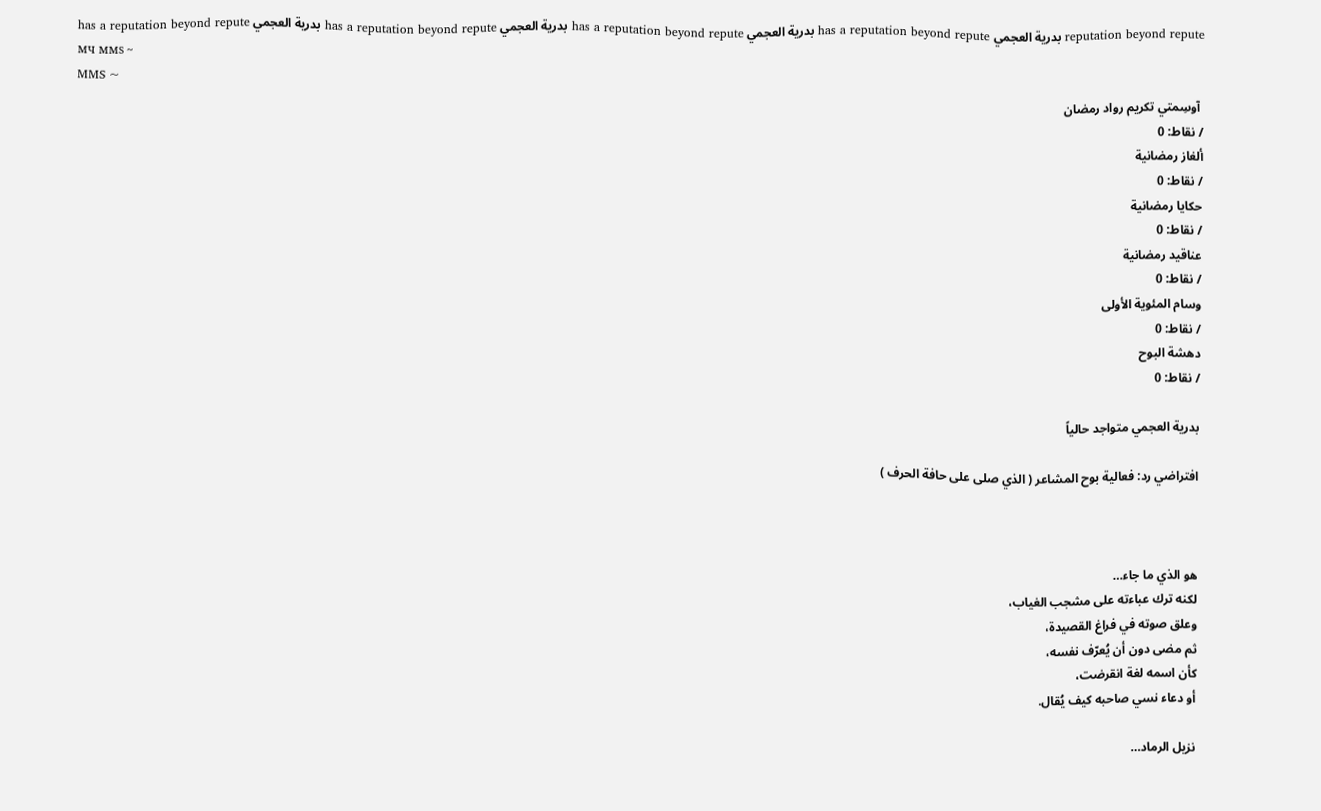reputation beyond repute بدرية العجمي has a reputation beyond repute بدرية العجمي has a reputation beyond repute بدرية العجمي has a reputation beyond repute بدرية العجمي has a reputation beyond repute
мч ммѕ ~
MMS ~
 آوسِمتي تكريم رواد رمضان
/ نقاط: 0
ألغاز رمضانية
/ نقاط: 0
حكايا رمضانية
/ نقاط: 0
عناقيد رمضانية
/ نقاط: 0
وسام المئوية الأولى
/ نقاط: 0
دهشة البوح
/ نقاط: 0

بدرية العجمي متواجد حالياً

افتراضي رد: فعالية بوح المشاعر ( الذي صلى على حافة الحرف )



هو الذي ما جاء…
لكنه ترك عباءته على مشجب الغياب،
وعلق صوته في فراغ القصيدة،
ثم مضى دون أن يُعرّف نفسه،
كأن اسمه لغة انقرضت،
أو دعاء نسي صاحبه كيف يُقال.

نزيل الرماد…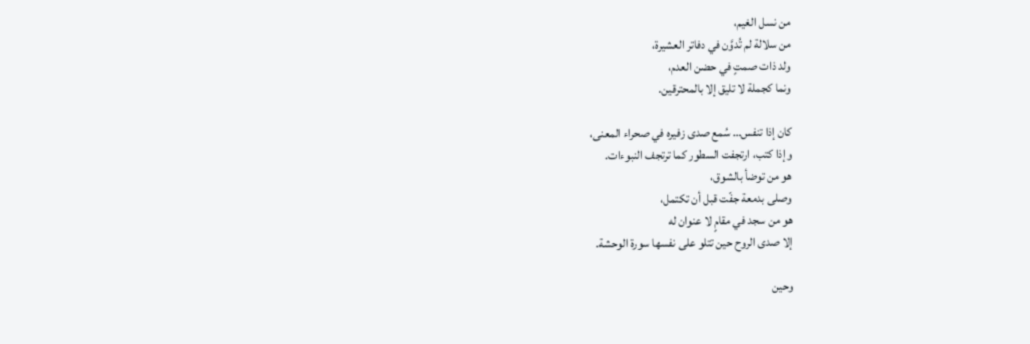من نسل الغيم،
من سلالة لم تُدوَّن في دفاتر العشيرة،
ولد ذات صمتٍ في حضن العدم،
ونما كجملة لا تليق إلا بالمحترقين.

كان إذا تنفس… سُمع صدى زفيره في صحراء المعنى،
وإذا كتب، ارتجفت السطور كما ترتجف النبوءات.
هو من توضأ بالشوق،
وصلى بدمعة جفّت قبل أن تكتمل،
هو من سجد في مقامٍ لا عنوان له
إلا صدى الروح حين تتلو على نفسها سورة الوحشة.

وحين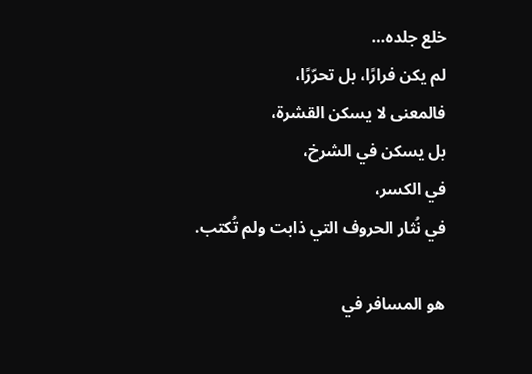خلع جلده…
لم يكن فرارًا، بل تحرّرًا،
فالمعنى لا يسكن القشرة،
بل يسكن في الشرخ،
في الكسر،
في نُثار الحروف التي ذابت ولم تُكتب.

هو المسافر في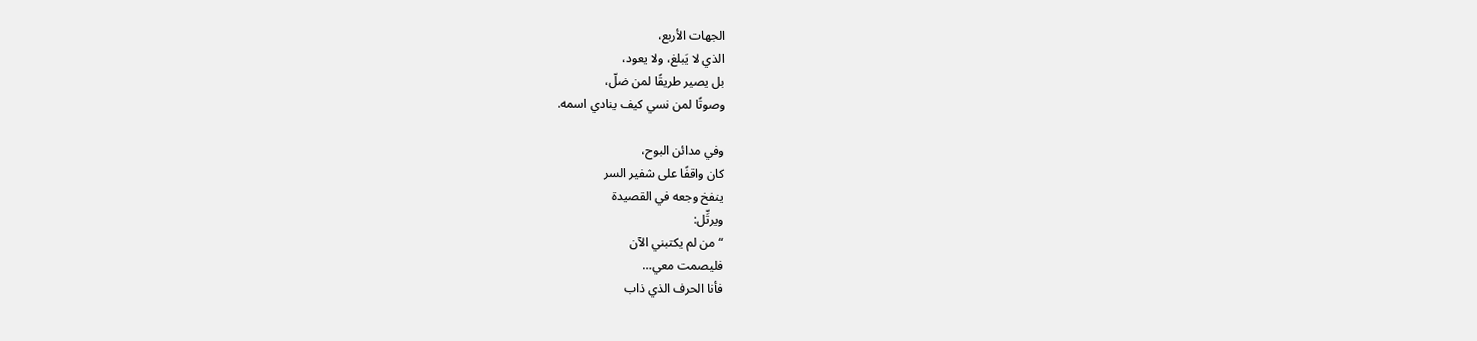الجهات الأربع،
الذي لا يَبلغ، ولا يعود،
بل يصير طريقًا لمن ضلّ،
وصوتًا لمن نسي كيف ينادي اسمه.

وفي مدائن البوح،
كان واقفًا على شفير السر
ينفخ وجعه في القصيدة
ويرتِّل:
“من لم يكتبني الآن
فليصمت معي…
فأنا الحرف الذي ذاب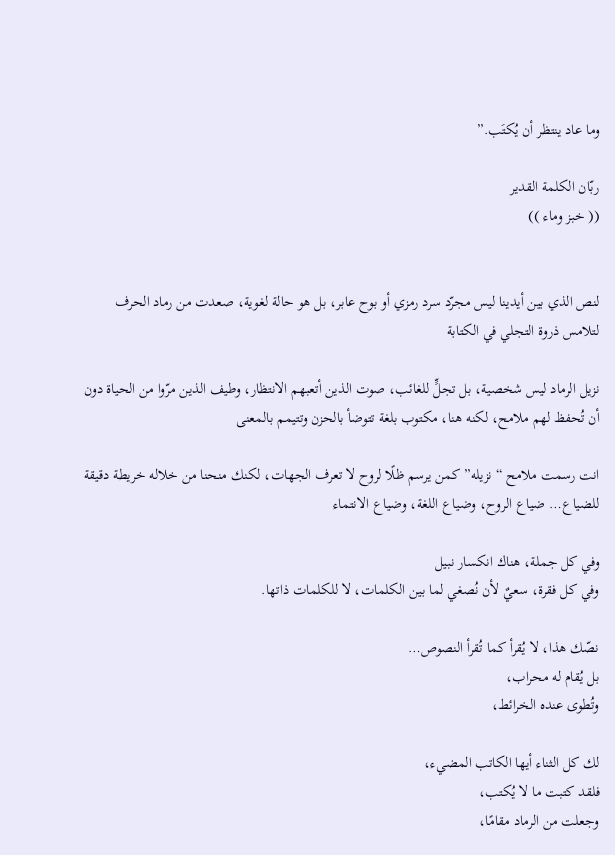وما عاد ينتظر أن يُكتَب.”

ربّان الكلمة القدير
(( خبز وماء ))


لنص الذي بين أيدينا ليس مجرّد سرد رمزي أو بوح عابر، بل هو حالة لغوية، صعدت من رماد الحرف لتلامس ذروة التجلي في الكتابة

نزيل الرماد ليس شخصية، بل تجلٍّ للغائب، صوت الذين أتعبهم الانتظار، وطيف الذين مرّوا من الحياة دون أن تُحفظ لهم ملامح، لكنه هنا، مكتوب بلغة تتوضأ بالحزن وتتيمم بالمعنى

انت رسمت ملامح “نزيله” كمن يرسم ظلًا لروح لا تعرف الجهات، لكنك منحنا من خلاله خريطة دقيقة للضياع… ضياع الروح، وضياع اللغة، وضياع الانتماء

وفي كل جملة، هناك انكسار نبيل
وفي كل فقرة، سعيٌ لأن نُصغي لما بين الكلمات، لا للكلمات ذاتها.

نصّك هذا، لا يُقرأ كما تُقرأ النصوص…
بل يُقام له محراب،
وتُطوى عنده الخرائط،

لك كل الثناء أيها الكاتب المضيء،
فلقد كتبت ما لا يُكتب،
وجعلت من الرماد مقامًا،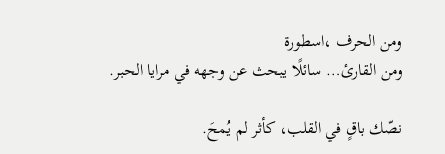ومن الحرف ،اسطورة
ومن القارئ… سائلًا يبحث عن وجهه في مرايا الحبر.

نصّك باقٍ في القلب، كأثر لم يُمحَ.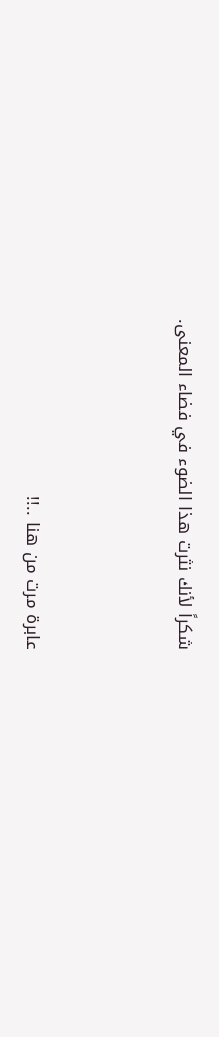شكراً لأنك نثرت هذا الضوء في فضاء المعنى.



عابرة مرت من هنا ..!!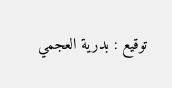توقيع : بدرية العجمي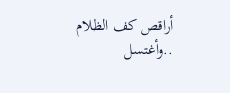أراقص كف الظلام ..وأغتسل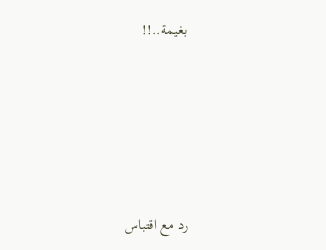بغيمة..!!





رد مع اقتباس